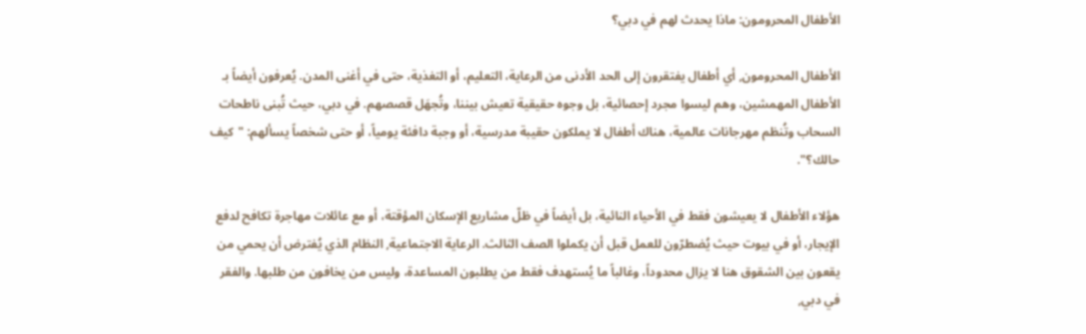الأطفال المحرومون: ماذا يحدث لهم في دبي؟

الأطفال المحرومون, أي أطفال يفتقرون إلى الحد الأدنى من الرعاية، التعليم، أو التغذية، حتى في أغنى المدن. يُعرفون أيضاً بـ الأطفال المهمشين، وهم ليسوا مجرد إحصائية، بل وجوه حقيقية تعيش بيننا، وتُجهَل قصصهم. في دبي، حيث تُبنى ناطحات السحاب وتُنظم مهرجانات عالمية، هناك أطفال لا يملكون حقيبة مدرسية، أو وجبة دافئة يومياً، أو حتى شخصاً يسألهم: "كيف حالك؟".

هؤلاء الأطفال لا يعيشون فقط في الأحياء النائية، بل أيضاً في ظلّ مشاريع الإسكان المؤقتة، أو مع عائلات مهاجرة تكافح لدفع الإيجار، أو في بيوت حيث يُضطرّون للعمل قبل أن يكملوا الصف الثالث. الرعاية الاجتماعية, النظام الذي يُفترض أن يحمي من يقعون بين الشقوق هنا لا يزال محدوداً، وغالباً ما يُستهدف فقط من يطلبون المساعدة، وليس من يخافون من طلبها. والفقر في دبي,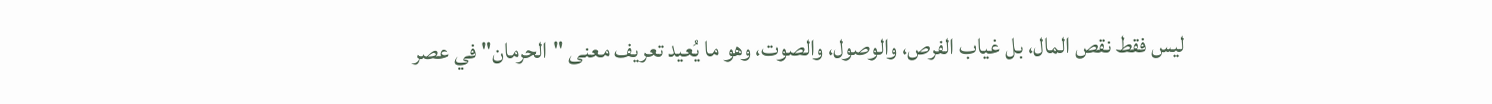ليس فقط نقص المال، بل غياب الفرص، والوصول، والصوت، وهو ما يُعيد تعريف معنى "الحرمان" في عصر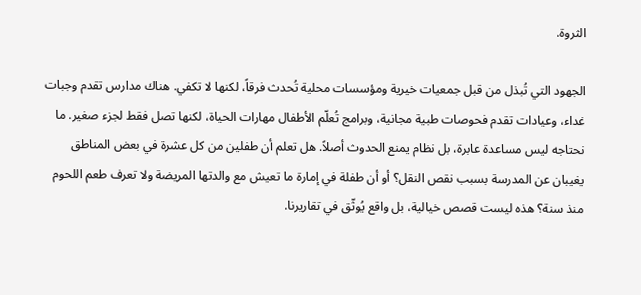الثروة.

الجهود التي تُبذل من قبل جمعيات خيرية ومؤسسات محلية تُحدث فرقاً، لكنها لا تكفي. هناك مدارس تقدم وجبات غداء، وعيادات تقدم فحوصات طبية مجانية، وبرامج تُعلّم الأطفال مهارات الحياة، لكنها تصل فقط لجزء صغير. ما نحتاجه ليس مساعدة عابرة، بل نظام يمنع الحدوث أصلاً. هل تعلم أن طفلين من كل عشرة في بعض المناطق يغيبان عن المدرسة بسبب نقص النقل؟ أو أن طفلة في إمارة ما تعيش مع والدتها المريضة ولا تعرف طعم اللحوم منذ سنة؟ هذه ليست قصص خيالية، بل واقع يُوثّق في تقاريرنا.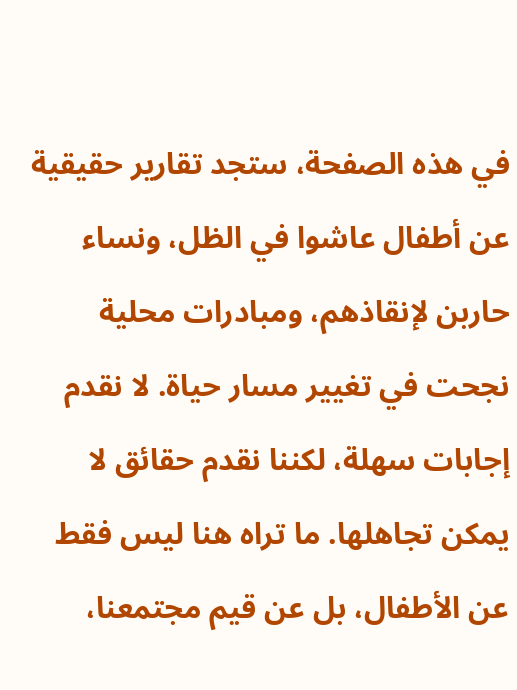في هذه الصفحة، ستجد تقارير حقيقية عن أطفال عاشوا في الظل، ونساء حاربن لإنقاذهم، ومبادرات محلية نجحت في تغيير مسار حياة. لا نقدم إجابات سهلة، لكننا نقدم حقائق لا يمكن تجاهلها. ما تراه هنا ليس فقط عن الأطفال، بل عن قيم مجتمعنا،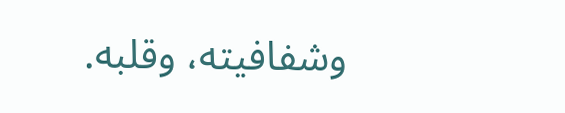وشفافيته، وقلبه.